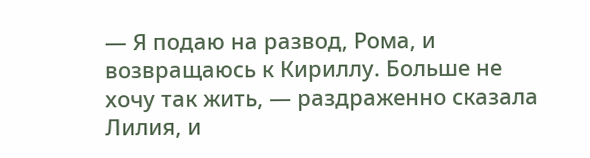— Я подаю на развод, Рома, и возвращаюсь к Кириллу. Больше не хочу так жить, — раздраженно сказала Лилия, и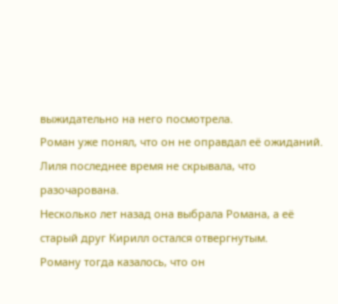выжидательно на него посмотрела.
Роман уже понял, что он не оправдал её ожиданий. Лиля последнее время не скрывала, что разочарована.
Несколько лет назад она выбрала Романа, а её старый друг Кирилл остался отвергнутым.
Роману тогда казалось, что он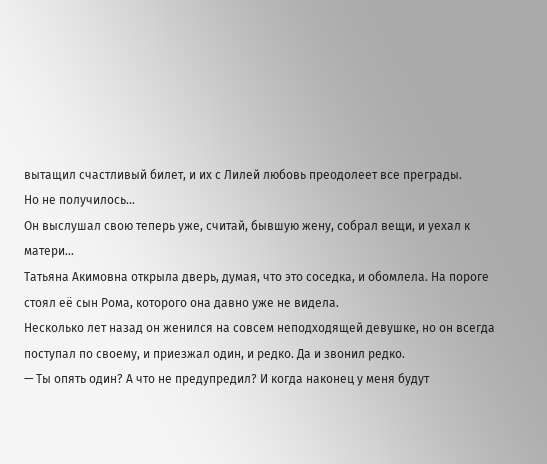вытащил счастливый билет, и их с Лилей любовь преодолеет все преграды.
Но не получилось…
Он выслушал свою теперь уже, считай, бывшую жену, собрал вещи, и уехал к матери…
Татьяна Акимовна открыла дверь, думая, что это соседка, и обомлела. На пороге стоял её сын Рома, которого она давно уже не видела.
Несколько лет назад он женился на совсем неподходящей девушке, но он всегда поступал по своему, и приезжал один, и редко. Да и звонил редко.
— Ты опять один? А что не предупредил? И когда наконец у меня будут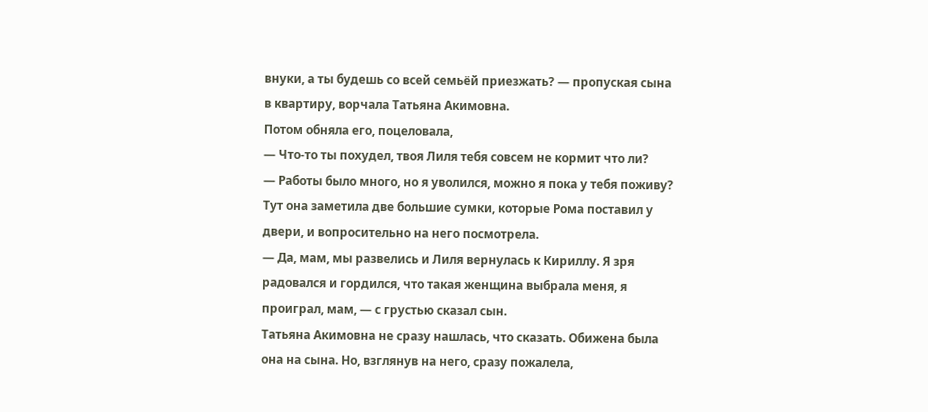внуки, а ты будешь со всей семьёй приезжать? — пропуская сына в квартиру, ворчала Татьяна Акимовна.
Потом обняла его, поцеловала,
— Что-то ты похудел, твоя Лиля тебя совсем не кормит что ли?
— Работы было много, но я уволился, можно я пока у тебя поживу?
Тут она заметила две большие сумки, которые Рома поставил у двери, и вопросительно на него посмотрела.
— Да, мам, мы развелись и Лиля вернулась к Кириллу. Я зря радовался и гордился, что такая женщина выбрала меня, я проиграл, мам, — с грустью сказал сын.
Татьяна Акимовна не сразу нашлась, что сказать. Обижена была она на сына. Но, взглянув на него, сразу пожалела,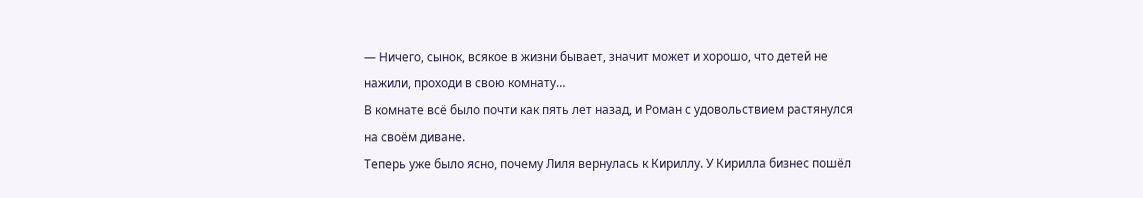— Ничего, сынок, всякое в жизни бывает, значит может и хорошо, что детей не нажили, проходи в свою комнату…
В комнате всё было почти как пять лет назад, и Роман с удовольствием растянулся на своём диване.
Теперь уже было ясно, почему Лиля вернулась к Кириллу. У Кирилла бизнес пошёл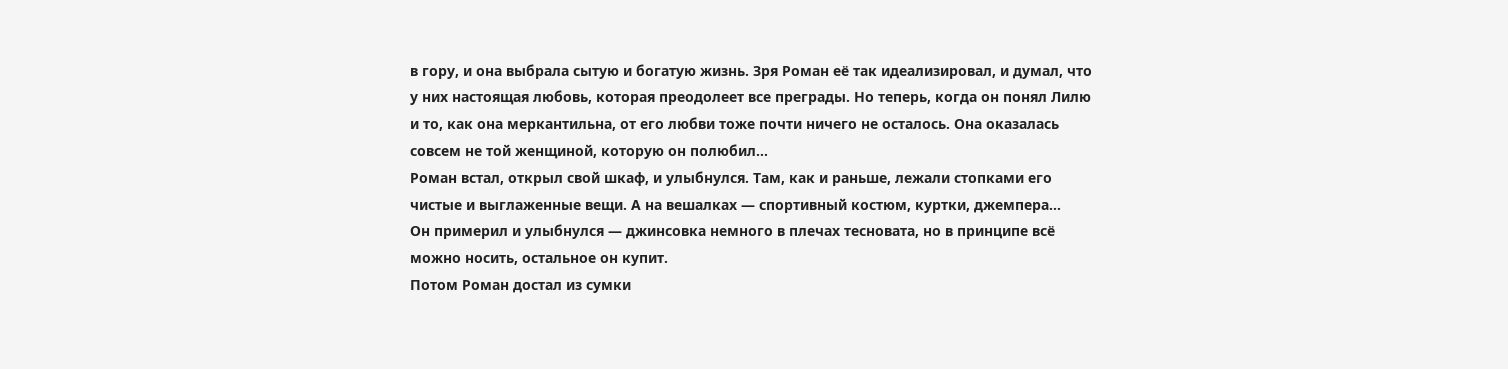в гору, и она выбрала сытую и богатую жизнь. Зря Роман её так идеализировал, и думал, что у них настоящая любовь, которая преодолеет все преграды. Но теперь, когда он понял Лилю и то, как она меркантильна, от его любви тоже почти ничего не осталось. Она оказалась совсем не той женщиной, которую он полюбил…
Роман встал, открыл свой шкаф, и улыбнулся. Там, как и раньше, лежали стопками его чистые и выглаженные вещи. А на вешалках — спортивный костюм, куртки, джемпера…
Он примерил и улыбнулся — джинсовка немного в плечах тесновата, но в принципе всё можно носить, остальное он купит.
Потом Роман достал из сумки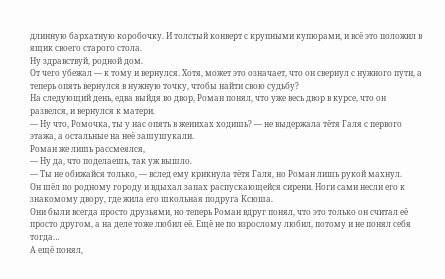длинную бархатную коробочку. И толстый конверт с крупными купюрами, и всё это положил в ящик своего старого стола.
Ну здравствуй, родной дом.
От чего убежал — к тому и вернулся. Хотя, может это означает, что он свернул с нужного пути, а теперь опять вернулся в нужную точку, чтобы найти свою судьбу?
На следующий день, едва выйдя во двор, Роман понял, что уже весь двор в курсе, что он развелся, и вернулся к матери.
— Ну что, Ромочка, ты у нас опять в женихах ходишь? — не выдержала тётя Галя с первого этажа, а остальные на неё зашушукали.
Роман же лишь рассмеялся,
— Ну да, что поделаешь, так уж вышло.
— Ты не обижайся только, — вслед ему крикнула тётя Галя, но Роман лишь рукой махнул.
Он шёл по родному городу и вдыхал запах распускающейся сирени. Ноги сами несли его к знакомому двору, где жила его школьная подруга Ксюша.
Они были всегда просто друзьями, но теперь Роман вдруг понял, что это только он считал её просто другом, а на деле тоже любил её. Ещё не по взрослому любил, потому и не понял себя тогда…
А ещё понял,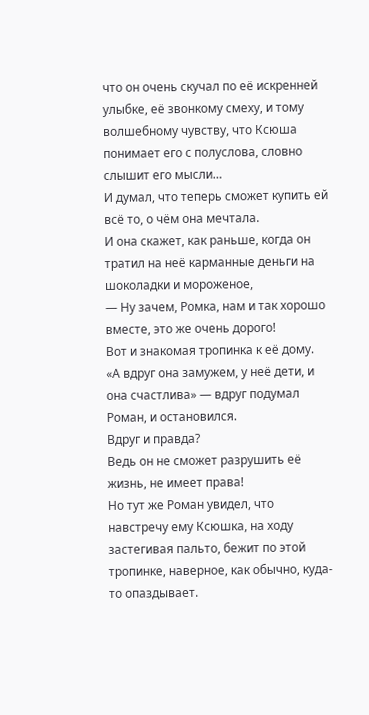что он очень скучал по её искренней улыбке, её звонкому смеху, и тому волшебному чувству, что Ксюша понимает его с полуслова, словно слышит его мысли…
И думал, что теперь сможет купить ей всё то, о чём она мечтала.
И она скажет, как раньше, когда он тратил на неё карманные деньги на шоколадки и мороженое,
— Ну зачем, Ромка, нам и так хорошо вместе, это же очень дорого!
Вот и знакомая тропинка к её дому.
«А вдруг она замужем, у неё дети, и она счастлива» — вдруг подумал Роман, и остановился.
Вдруг и правда?
Ведь он не сможет разрушить её жизнь, не имеет права!
Но тут же Роман увидел, что навстречу ему Ксюшка, на ходу застегивая пальто, бежит по этой тропинке, наверное, как обычно, куда-то опаздывает.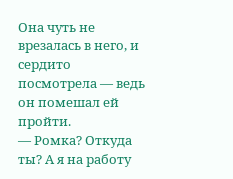Она чуть не врезалась в него, и сердито посмотрела — ведь он помешал ей пройти.
— Ромка? Откуда ты? А я на работу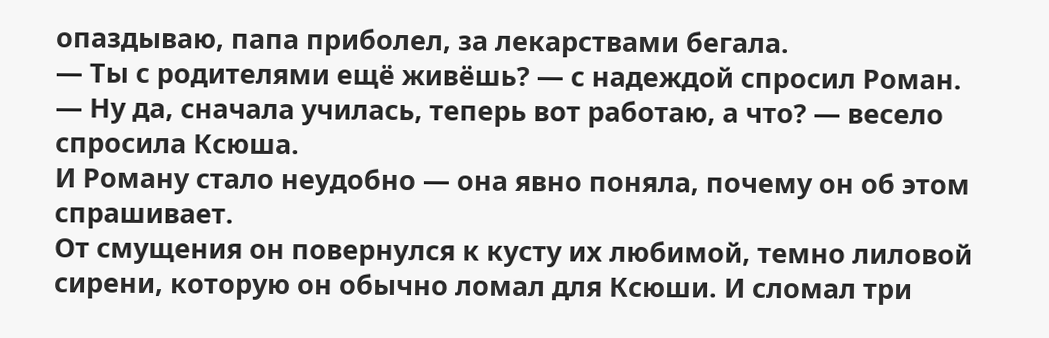опаздываю, папа приболел, за лекарствами бегала.
— Ты с родителями ещё живёшь? — с надеждой спросил Роман.
— Ну да, сначала училась, теперь вот работаю, а что? — весело спросила Ксюша.
И Роману стало неудобно — она явно поняла, почему он об этом спрашивает.
От смущения он повернулся к кусту их любимой, темно лиловой сирени, которую он обычно ломал для Ксюши. И сломал три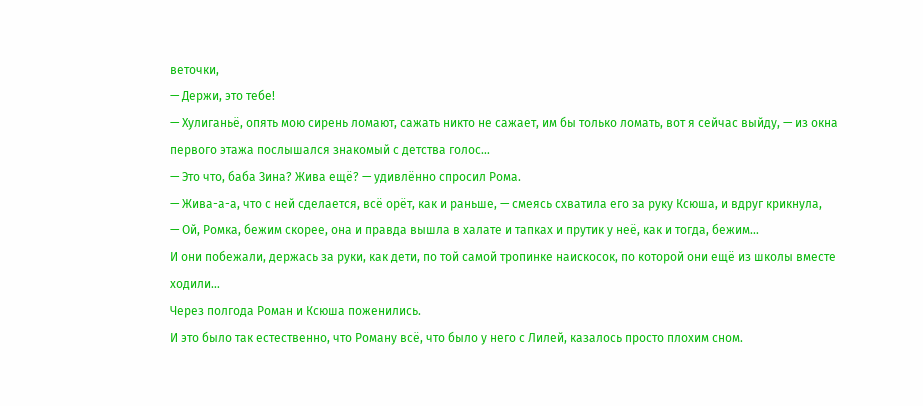веточки,
— Держи, это тебе!
— Хулиганьё, опять мою сирень ломают, сажать никто не сажает, им бы только ломать, вот я сейчас выйду, — из окна первого этажа послышался знакомый с детства голос…
— Это что, баба Зина? Жива ещё? — удивлённо спросил Рома.
— Жива-а-а, что с ней сделается, всё орёт, как и раньше, — смеясь схватила его за руку Ксюша, и вдруг крикнула,
— Ой, Ромка, бежим скорее, она и правда вышла в халате и тапках и прутик у неё, как и тогда, бежим…
И они побежали, держась за руки, как дети, по той самой тропинке наискосок, по которой они ещё из школы вместе ходили…
Через полгода Роман и Ксюша поженились.
И это было так естественно, что Роману всё, что было у него с Лилей, казалось просто плохим сном.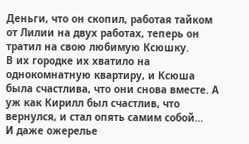Деньги, что он скопил, работая тайком от Лилии на двух работах, теперь он тратил на свою любимую Ксюшку.
В их городке их хватило на однокомнатную квартиру, и Ксюша была счастлива, что они снова вместе. А уж как Кирилл был счастлив, что вернулся, и стал опять самим собой…
И даже ожерелье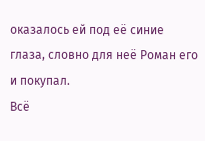оказалось ей под её синие глаза, словно для неё Роман его и покупал.
Всё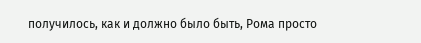получилось, как и должно было быть, Рома просто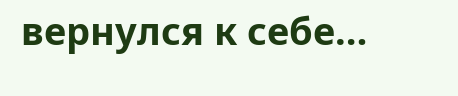вернулся к себе…